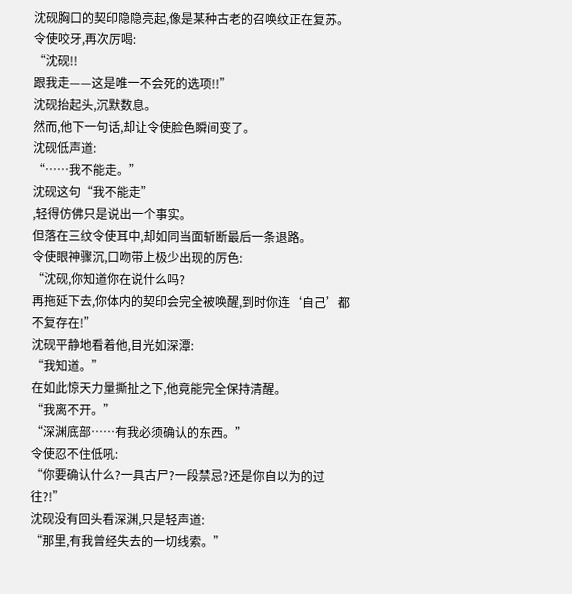沈砚胸口的契印隐隐亮起,像是某种古老的召唤纹正在复苏。
令使咬牙,再次厉喝:
“沈砚!!
跟我走——这是唯一不会死的选项!!”
沈砚抬起头,沉默数息。
然而,他下一句话,却让令使脸色瞬间变了。
沈砚低声道:
“……我不能走。”
沈砚这句“我不能走”
,轻得仿佛只是说出一个事实。
但落在三纹令使耳中,却如同当面斩断最后一条退路。
令使眼神骤沉,口吻带上极少出现的厉色:
“沈砚,你知道你在说什么吗?
再拖延下去,你体内的契印会完全被唤醒,到时你连‘自己’都不复存在!”
沈砚平静地看着他,目光如深潭:
“我知道。”
在如此惊天力量撕扯之下,他竟能完全保持清醒。
“我离不开。”
“深渊底部……有我必须确认的东西。”
令使忍不住低吼:
“你要确认什么?一具古尸?一段禁忌?还是你自以为的过往?!”
沈砚没有回头看深渊,只是轻声道:
“那里,有我曾经失去的一切线索。”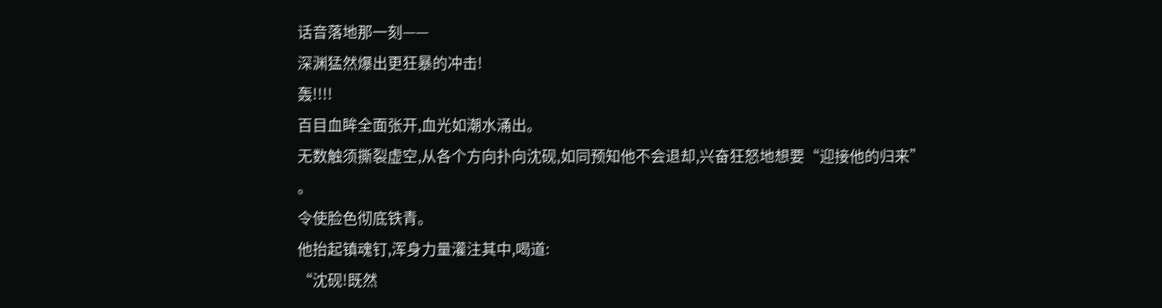话音落地那一刻——
深渊猛然爆出更狂暴的冲击!
轰!!!!
百目血眸全面张开,血光如潮水涌出。
无数触须撕裂虚空,从各个方向扑向沈砚,如同预知他不会退却,兴奋狂怒地想要“迎接他的归来”
。
令使脸色彻底铁青。
他抬起镇魂钉,浑身力量灌注其中,喝道:
“沈砚!既然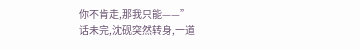你不肯走,那我只能——”
话未完,沈砚突然转身,一道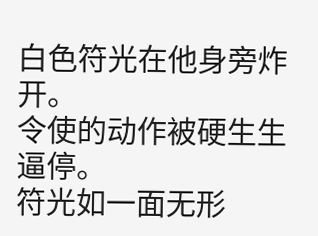白色符光在他身旁炸开。
令使的动作被硬生生逼停。
符光如一面无形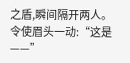之盾,瞬间隔开两人。
令使眉头一动:“这是——”